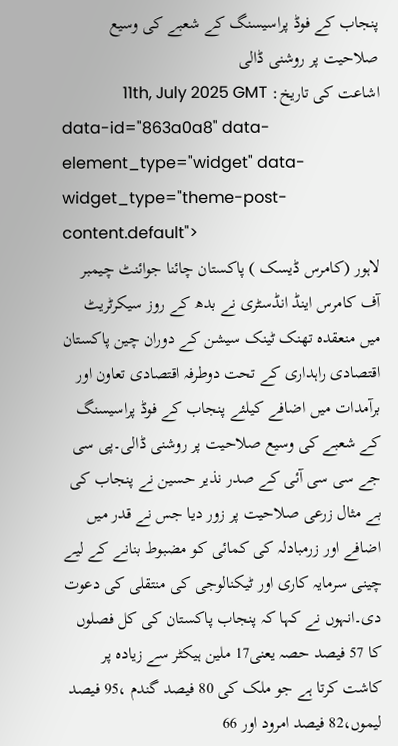پنجاب کے فوڈ پراسیسنگ کے شعبے کی وسیع صلاحیت پر روشنی ڈالی
اشاعت کی تاریخ: 11th, July 2025 GMT
data-id="863a0a8" data-element_type="widget" data-widget_type="theme-post-content.default">
لاہور (کامرس ڈیسک ) پاکستان چائنا جوائنٹ چیمبر آف کامرس اینڈ انڈسٹری نے بدھ کے روز سیکرٹریٹ میں منعقدہ تھنک ٹینک سیشن کے دوران چین پاکستان اقتصادی راہداری کے تحت دوطرفہ اقتصادی تعاون اور برآمدات میں اضافے کیلئے پنجاب کے فوڈ پراسیسنگ کے شعبے کی وسیع صلاحیت پر روشنی ڈالی۔پی سی جے سی سی آئی کے صدر نذیر حسین نے پنجاب کی بے مثال زرعی صلاحیت پر زور دیا جس نے قدر میں اضافے اور زرمبادلہ کی کمائی کو مضبوط بنانے کے لیے چینی سرمایہ کاری اور ٹیکنالوجی کی منتقلی کی دعوت دی۔انہوں نے کہا کہ پنجاب پاکستان کی کل فصلوں کا 57 فیصد حصہ یعنی17 ملین ہیکٹر سے زیادہ پر کاشت کرتا ہے جو ملک کی 80 فیصد گندم ،95 فیصد لیموں،82 فیصد امرود اور 66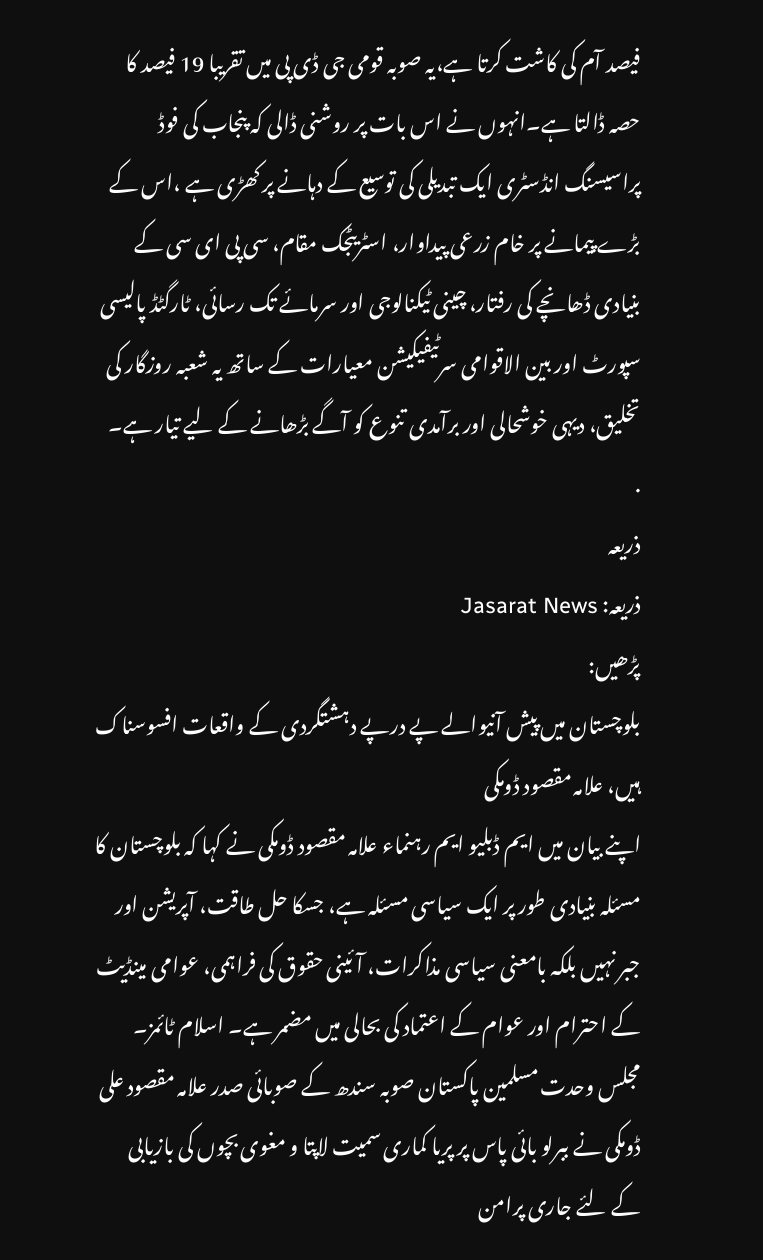فیصد آم کی کاشت کرتا ہے،یہ صوبہ قومی جی ڈی پی میں تقریبا 19 فیصد کا حصہ ڈالتا ہے۔انہوں نے اس بات پر روشنی ڈالی کہ پنجاب کی فوڈ پراسیسنگ انڈسٹری ایک تبدیلی کی توسیع کے دہانے پر کھڑی ہے ،اس کے بڑے پیمانے پر خام زرعی پیداوار، اسٹریٹجک مقام، سی پی ای سی کے بنیادی ڈھانچے کی رفتار، چینی ٹیکنالوجی اور سرمائے تک رسائی، ٹارگٹڈ پالیسی سپورٹ اور بین الاقوامی سرٹیفیکیشن معیارات کے ساتھ یہ شعبہ روزگار کی تخلیق، دیہی خوشحالی اور برآمدی تنوع کو آگے بڑھانے کے لیے تیار ہے۔
.
ذریعہ
ذریعہ: Jasarat News
پڑھیں:
بلوچستان میں پیش آنیوالے پے درپے دہشتگردی کے واقعات افسوسناک ہیں، علامہ مقصود ڈومکی
اپنے بیان میں ایم ڈبلیو ایم رہنماء علامہ مقصود ڈومکی نے کہا کہ بلوچستان کا مسئلہ بنیادی طور پر ایک سیاسی مسئلہ ہے، جسکا حل طاقت، آپریشن اور جبر نہیں بلکہ بامعنی سیاسی مذاکرات، آئینی حقوق کی فراہمی، عوامی مینڈیٹ کے احترام اور عوام کے اعتماد کی بحالی میں مضمر ہے۔ اسلام ٹائمز۔ مجلس وحدت مسلمین پاکستان صوبہ سندھ کے صوبائی صدر علامہ مقصود علی ڈومکی نے ببرلو بائی پاس پر پریا کماری سمیت لاپتا و مغوی بچوں کی بازیابی کے لئے جاری پرامن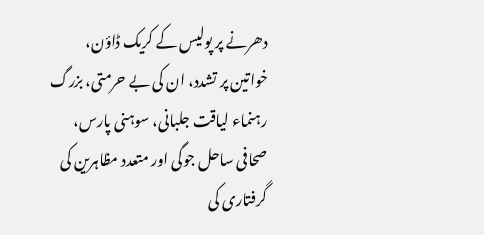دھرنے پر پولیس کے کریک ڈاؤن، خواتین پر تشدد، ان کی بے حرمتی، بزرگ رہنماء لیاقت جلبانی، سوہنی پارس، صحافی ساحل جوگی اور متعدد مظاہرین کی گرفتاری کی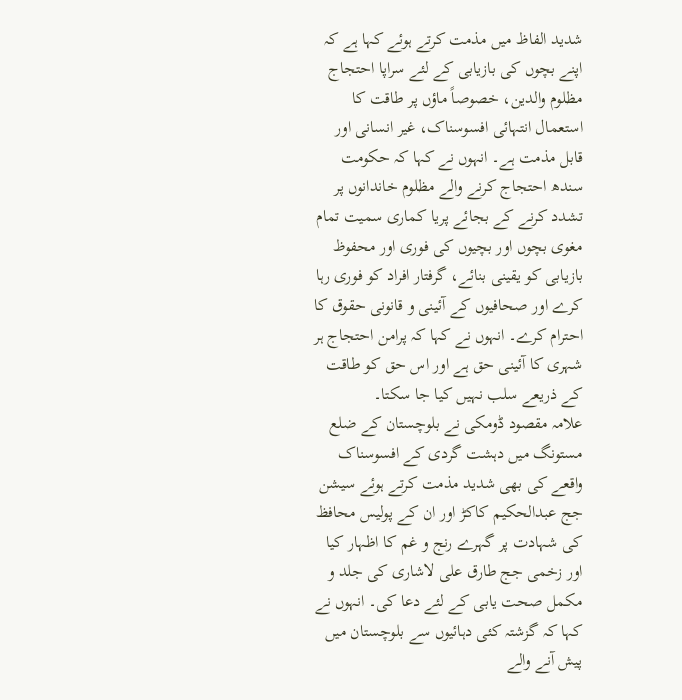شدید الفاظ میں مذمت کرتے ہوئے کہا ہے کہ اپنے بچوں کی بازیابی کے لئے سراپا احتجاج مظلوم والدین، خصوصاً ماؤں پر طاقت کا استعمال انتہائی افسوسناک، غیر انسانی اور قابل مذمت ہے۔ انہوں نے کہا کہ حکومت سندھ احتجاج کرنے والے مظلوم خاندانوں پر تشدد کرنے کے بجائے پریا کماری سمیت تمام مغوی بچوں اور بچیوں کی فوری اور محفوظ بازیابی کو یقینی بنائے، گرفتار افراد کو فوری رہا کرے اور صحافیوں کے آئینی و قانونی حقوق کا احترام کرے۔ انہوں نے کہا کہ پرامن احتجاج ہر شہری کا آئینی حق ہے اور اس حق کو طاقت کے ذریعے سلب نہیں کیا جا سکتا۔
علامہ مقصود ڈومکی نے بلوچستان کے ضلع مستونگ میں دہشت گردی کے افسوسناک واقعے کی بھی شدید مذمت کرتے ہوئے سیشن جج عبدالحکیم کاکڑ اور ان کے پولیس محافظ کی شہادت پر گہرے رنج و غم کا اظہار کیا اور زخمی جج طارق علی لاشاری کی جلد و مکمل صحت یابی کے لئے دعا کی۔ انہوں نے کہا کہ گزشتہ کئی دہائیوں سے بلوچستان میں پیش آنے والے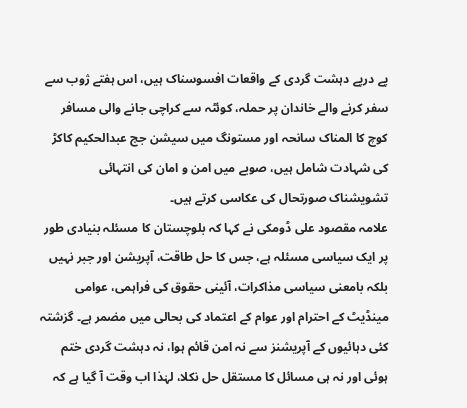پے درپے دہشت گردی کے واقعات افسوسناک ہیں، اس ہفتے ژوب سے سفر کرنے والے خاندان پر حملہ، کوئٹہ سے کراچی جانے والی مسافر کوچ کا المناک سانحہ اور مستونگ میں سیشن جج عبدالحکیم کاکڑ کی شہادت شامل ہیں، صوبے میں امن و امان کی انتہائی تشویشناک صورتحال کی عکاسی کرتے ہیں۔
علامہ مقصود علی ڈومکی نے کہا کہ بلوچستان کا مسئلہ بنیادی طور پر ایک سیاسی مسئلہ ہے، جس کا حل طاقت، آپریشن اور جبر نہیں بلکہ بامعنی سیاسی مذاکرات، آئینی حقوق کی فراہمی، عوامی مینڈیٹ کے احترام اور عوام کے اعتماد کی بحالی میں مضمر ہے۔ گزشتہ کئی دہائیوں کے آپریشنز سے نہ امن قائم ہوا، نہ دہشت گردی ختم ہوئی اور نہ ہی مسائل کا مستقل حل نکلا، لہٰذا اب وقت آ گیا ہے کہ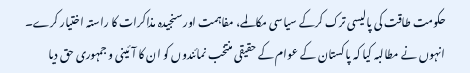حکومت طاقت کی پالیسی ترک کرکے سیاسی مکالمے، مفاہمت اور سنجیدہ مذاکرات کا راستہ اختیار کرے۔ انہوں نے مطالبہ کیا کہ پاکستان کے عوام کے حقیقی منتخب نمائندوں کو ان کا آئینی و جمہوری حق دیا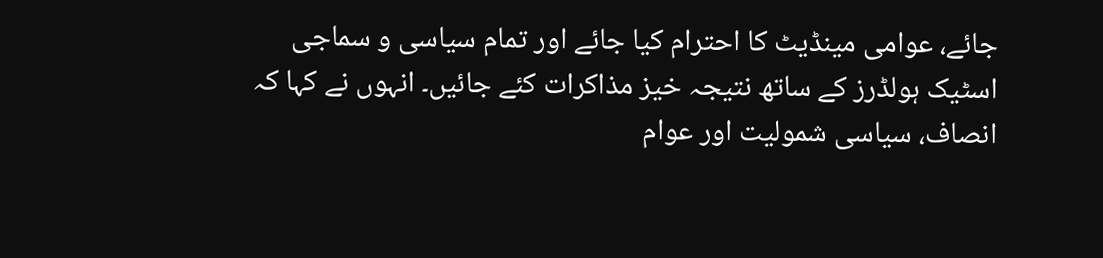جائے، عوامی مینڈیٹ کا احترام کیا جائے اور تمام سیاسی و سماجی اسٹیک ہولڈرز کے ساتھ نتیجہ خیز مذاکرات کئے جائیں۔ انہوں نے کہا کہ انصاف، سیاسی شمولیت اور عوام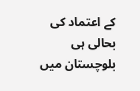کے اعتماد کی بحالی ہی بلوچستان میں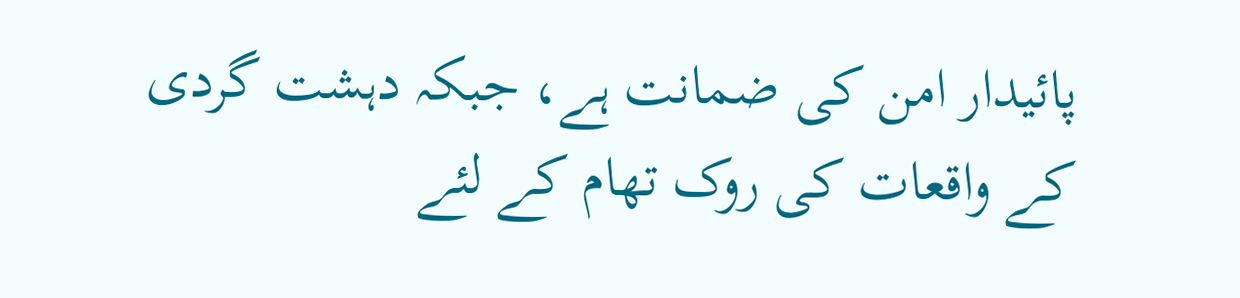پائیدار امن کی ضمانت ہے، جبکہ دہشت گردی کے واقعات کی روک تھام کے لئے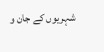شہریوں کے جان و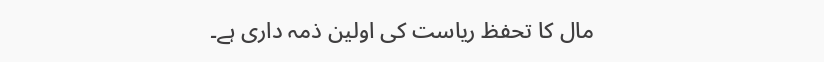مال کا تحفظ ریاست کی اولین ذمہ داری ہے۔